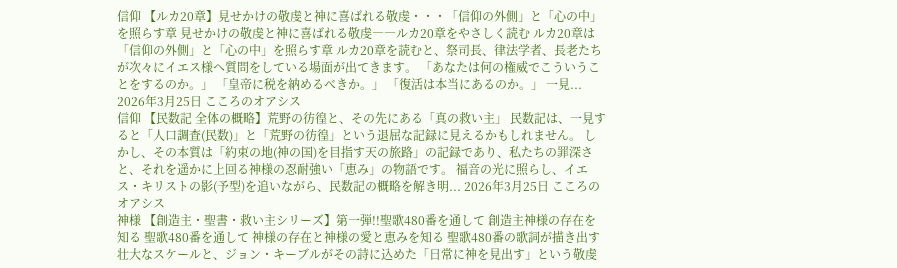信仰 【ルカ20章】見せかけの敬虔と神に喜ばれる敬虔・・・「信仰の外側」と「心の中」を照らす章 見せかけの敬虔と神に喜ばれる敬虔――ルカ20章をやさしく読む ルカ20章は「信仰の外側」と「心の中」を照らす章 ルカ20章を読むと、祭司長、律法学者、長老たちが次々にイエス様へ質問をしている場面が出てきます。 「あなたは何の権威でこういうことをするのか。」 「皇帝に税を納めるべきか。」 「復活は本当にあるのか。」 一見... 2026年3月25日 こころのオアシス
信仰 【民数記 全体の概略】荒野の彷徨と、その先にある「真の救い主」 民数記は、一見すると「人口調査(民数)」と「荒野の彷徨」という退屈な記録に見えるかもしれません。 しかし、その本質は「約束の地(神の国)を目指す天の旅路」の記録であり、私たちの罪深さと、それを遥かに上回る神様の忍耐強い「恵み」の物語です。 福音の光に照らし、イエス・キリストの影(予型)を追いながら、民数記の概略を解き明... 2026年3月25日 こころのオアシス
神様 【創造主・聖書・救い主シリーズ】第一弾!!聖歌480番を通して 創造主神様の存在を知る 聖歌480番を通して 神様の存在と神様の愛と恵みを知る 聖歌480番の歌詞が描き出す壮大なスケールと、ジョン・キーブルがその詩に込めた「日常に神を見出す」という敬虔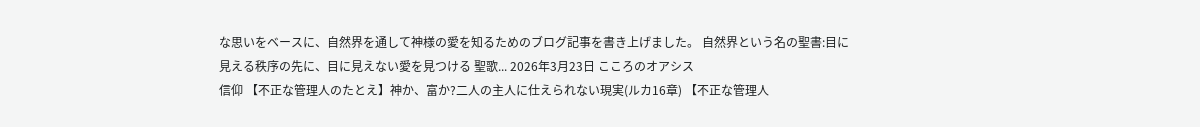な思いをベースに、自然界を通して神様の愛を知るためのブログ記事を書き上げました。 自然界という名の聖書:目に見える秩序の先に、目に見えない愛を見つける 聖歌... 2026年3月23日 こころのオアシス
信仰 【不正な管理人のたとえ】神か、富か?二人の主人に仕えられない現実(ルカ16章) 【不正な管理人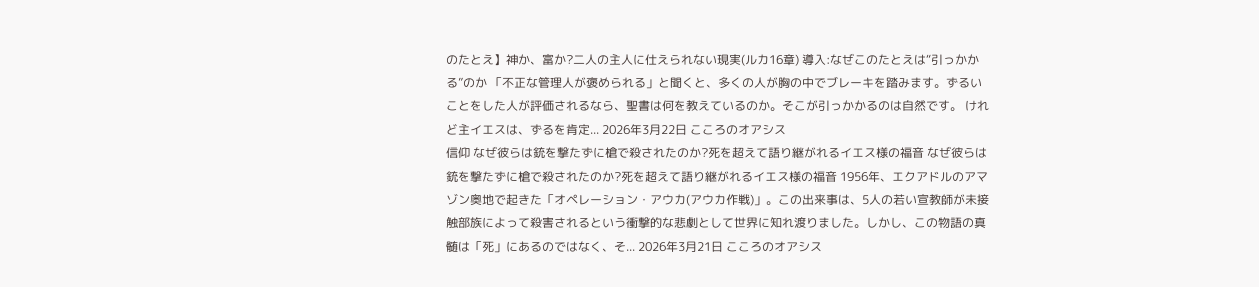のたとえ】神か、富か?二人の主人に仕えられない現実(ルカ16章) 導入:なぜこのたとえは“引っかかる”のか 「不正な管理人が褒められる」と聞くと、多くの人が胸の中でブレーキを踏みます。ずるいことをした人が評価されるなら、聖書は何を教えているのか。そこが引っかかるのは自然です。 けれど主イエスは、ずるを肯定... 2026年3月22日 こころのオアシス
信仰 なぜ彼らは銃を撃たずに槍で殺されたのか?死を超えて語り継がれるイエス様の福音 なぜ彼らは銃を撃たずに槍で殺されたのか?死を超えて語り継がれるイエス様の福音 1956年、エクアドルのアマゾン奥地で起きた「オペレーション・アウカ(アウカ作戦)」。この出来事は、5人の若い宣教師が未接触部族によって殺害されるという衝撃的な悲劇として世界に知れ渡りました。しかし、この物語の真髄は「死」にあるのではなく、そ... 2026年3月21日 こころのオアシス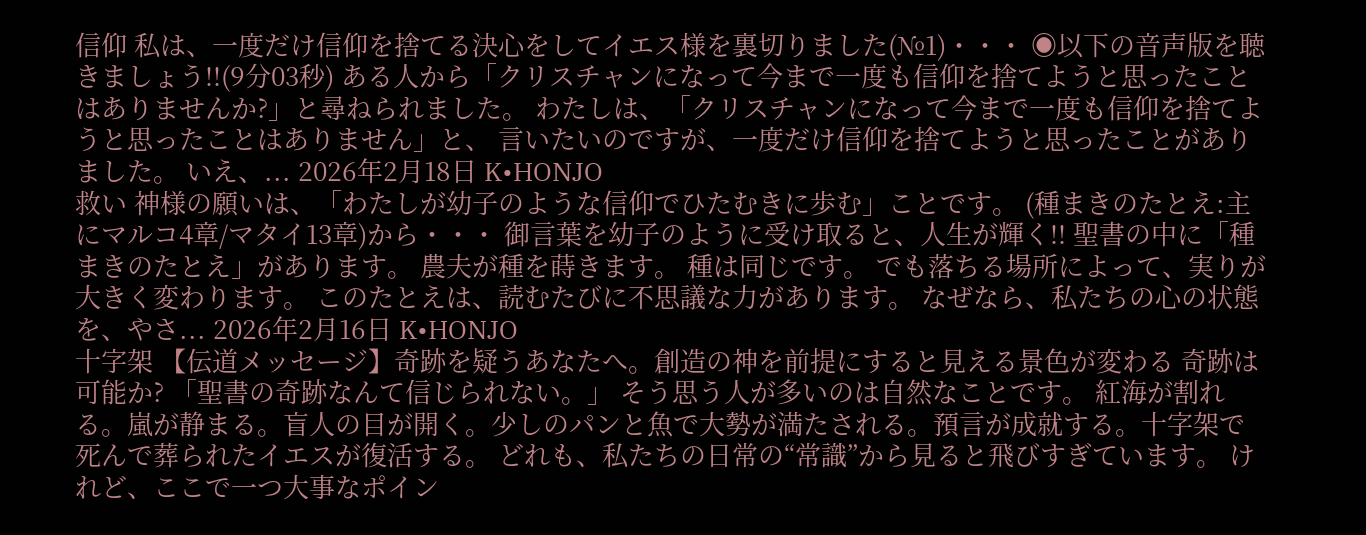信仰 私は、一度だけ信仰を捨てる決心をしてイエス様を裏切りました(№1)・・・ ◉以下の音声版を聴きましょう!!(9分03秒) ある人から「クリスチャンになって今まで一度も信仰を捨てようと思ったことはありませんか?」と尋ねられました。 わたしは、「クリスチャンになって今まで一度も信仰を捨てようと思ったことはありません」と、 言いたいのですが、一度だけ信仰を捨てようと思ったことがありました。 いえ、... 2026年2月18日 K•HONJO
救い 神様の願いは、「わたしが幼子のような信仰でひたむきに歩む」ことです。 (種まきのたとえ:主にマルコ4章/マタイ13章)から・・・ 御言葉を幼子のように受け取ると、人生が輝く!! 聖書の中に「種まきのたとえ」があります。 農夫が種を蒔きます。 種は同じです。 でも落ちる場所によって、実りが大きく変わります。 このたとえは、読むたびに不思議な力があります。 なぜなら、私たちの心の状態を、やさ... 2026年2月16日 K•HONJO
十字架 【伝道メッセージ】奇跡を疑うあなたへ。創造の神を前提にすると見える景色が変わる 奇跡は可能か? 「聖書の奇跡なんて信じられない。」 そう思う人が多いのは自然なことです。 紅海が割れる。嵐が静まる。盲人の目が開く。少しのパンと魚で大勢が満たされる。預言が成就する。十字架で死んで葬られたイエスが復活する。 どれも、私たちの日常の“常識”から見ると飛びすぎています。 けれど、ここで一つ大事なポイン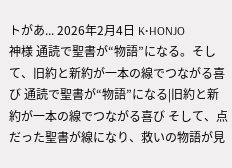トがあ... 2026年2月4日 K•HONJO
神様 通読で聖書が“物語”になる。そして、旧約と新約が一本の線でつながる喜び 通読で聖書が“物語”になる|旧約と新約が一本の線でつながる喜び そして、点だった聖書が線になり、救いの物語が見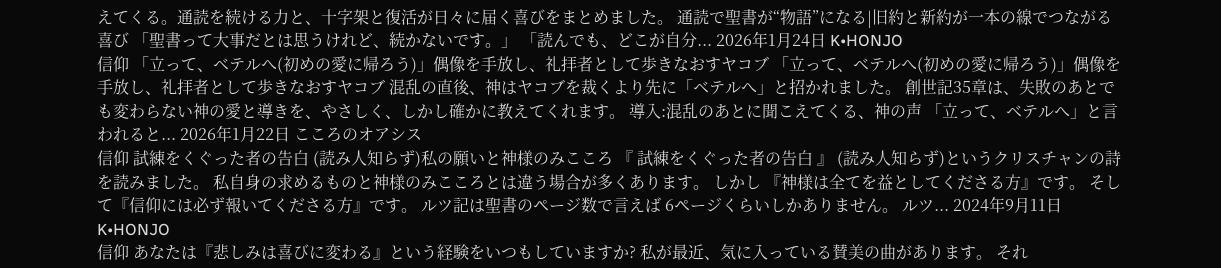えてくる。通読を続ける力と、十字架と復活が日々に届く喜びをまとめました。 通読で聖書が“物語”になる|旧約と新約が一本の線でつながる喜び 「聖書って大事だとは思うけれど、続かないです。」 「読んでも、どこが自分... 2026年1月24日 K•HONJO
信仰 「立って、ベテルへ(初めの愛に帰ろう)」偶像を手放し、礼拝者として歩きなおすヤコブ 「立って、ベテルへ(初めの愛に帰ろう)」偶像を手放し、礼拝者として歩きなおすヤコブ 混乱の直後、神はヤコブを裁くより先に「ベテルへ」と招かれました。 創世記35章は、失敗のあとでも変わらない神の愛と導きを、やさしく、しかし確かに教えてくれます。 導入:混乱のあとに聞こえてくる、神の声 「立って、ベテルへ」と言われると... 2026年1月22日 こころのオアシス
信仰 試練をくぐった者の告白 (読み人知らず)私の願いと神様のみこころ 『 試練をくぐった者の告白 』 (読み人知らず)というクリスチャンの詩を読みました。 私自身の求めるものと神様のみこころとは違う場合が多くあります。 しかし 『神様は全てを益としてくださる方』です。 そして『信仰には必ず報いてくださる方』です。 ルツ記は聖書のページ数で言えば 6ページくらいしかありません。 ルツ... 2024年9月11日 K•HONJO
信仰 あなたは『悲しみは喜びに変わる』という経験をいつもしていますか? 私が最近、気に入っている賛美の曲があります。 それ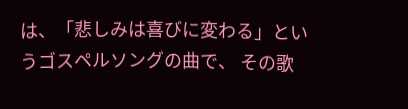は、「悲しみは喜びに変わる」というゴスペルソングの曲で、 その歌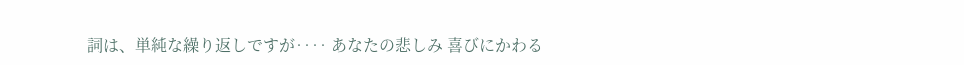詞は、単純な繰り返しですが‥‥ あなたの悲しみ 喜びにかわる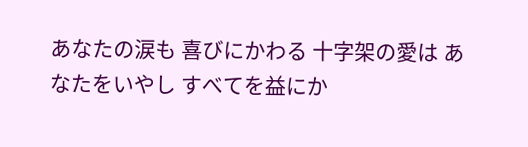あなたの涙も 喜びにかわる 十字架の愛は あなたをいやし すべてを益にか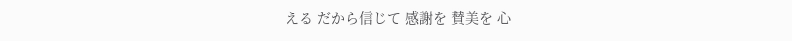える だから信じて 感謝を 賛美を 心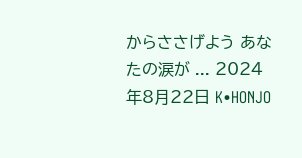からささげよう あなたの涙が ... 2024年8月22日 K•HONJO